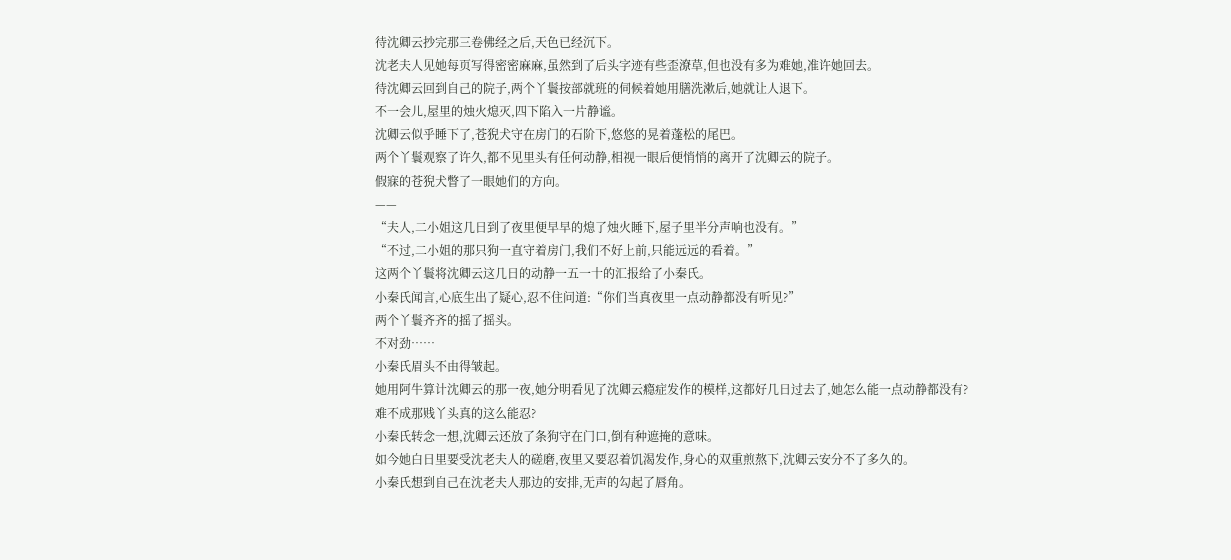待沈卿云抄完那三卷佛经之后,天色已经沉下。
沈老夫人见她每页写得密密麻麻,虽然到了后头字迹有些歪潦草,但也没有多为难她,准许她回去。
待沈卿云回到自己的院子,两个丫鬟按部就班的伺候着她用膳洗漱后,她就让人退下。
不一会儿,屋里的烛火熄灭,四下陷入一片静谧。
沈卿云似乎睡下了,苍猊犬守在房门的石阶下,悠悠的晃着蓬松的尾巴。
两个丫鬟观察了许久,都不见里头有任何动静,相视一眼后便悄悄的离开了沈卿云的院子。
假寐的苍猊犬瞥了一眼她们的方向。
——
“夫人,二小姐这几日到了夜里便早早的熄了烛火睡下,屋子里半分声响也没有。”
“不过,二小姐的那只狗一直守着房门,我们不好上前,只能远远的看着。”
这两个丫鬟将沈卿云这几日的动静一五一十的汇报给了小秦氏。
小秦氏闻言,心底生出了疑心,忍不住问道:“你们当真夜里一点动静都没有听见?”
两个丫鬟齐齐的摇了摇头。
不对劲……
小秦氏眉头不由得皱起。
她用阿牛算计沈卿云的那一夜,她分明看见了沈卿云瘾症发作的模样,这都好几日过去了,她怎么能一点动静都没有?
难不成那贱丫头真的这么能忍?
小秦氏转念一想,沈卿云还放了条狗守在门口,倒有种遮掩的意味。
如今她白日里要受沈老夫人的磋磨,夜里又要忍着饥渴发作,身心的双重煎熬下,沈卿云安分不了多久的。
小秦氏想到自己在沈老夫人那边的安排,无声的勾起了唇角。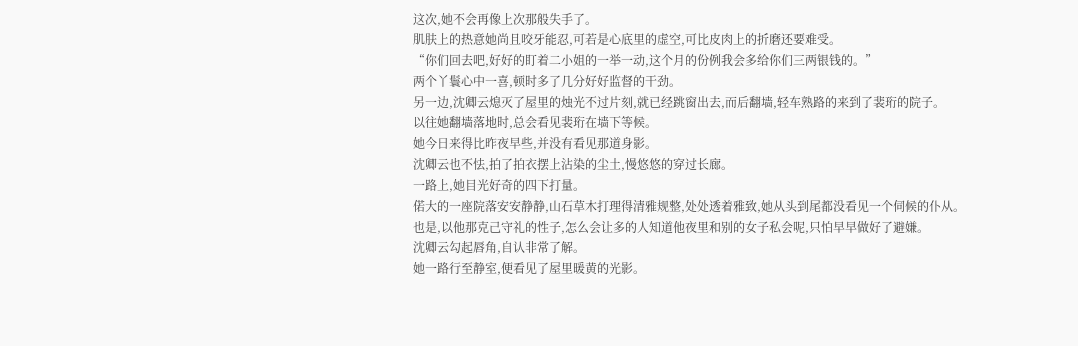这次,她不会再像上次那般失手了。
肌肤上的热意她尚且咬牙能忍,可若是心底里的虚空,可比皮肉上的折磨还要难受。
“你们回去吧,好好的盯着二小姐的一举一动,这个月的份例我会多给你们三两银钱的。”
两个丫鬟心中一喜,顿时多了几分好好监督的干劲。
另一边,沈卿云熄灭了屋里的烛光不过片刻,就已经跳窗出去,而后翻墙,轻车熟路的来到了裴珩的院子。
以往她翻墙落地时,总会看见裴珩在墙下等候。
她今日来得比昨夜早些,并没有看见那道身影。
沈卿云也不怯,拍了拍衣摆上沾染的尘土,慢悠悠的穿过长廊。
一路上,她目光好奇的四下打量。
偌大的一座院落安安静静,山石草木打理得清雅规整,处处透着雅致,她从头到尾都没看见一个伺候的仆从。
也是,以他那克己守礼的性子,怎么会让多的人知道他夜里和别的女子私会呢,只怕早早做好了避嫌。
沈卿云勾起唇角,自认非常了解。
她一路行至静室,便看见了屋里暖黄的光影。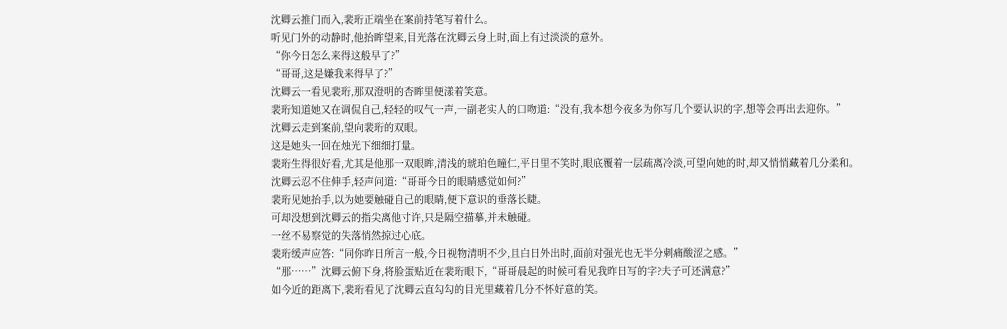沈卿云推门而入,裴珩正端坐在案前持笔写着什么。
听见门外的动静时,他抬眸望来,目光落在沈卿云身上时,面上有过淡淡的意外。
“你今日怎么来得这般早了?”
“哥哥,这是嫌我来得早了?”
沈卿云一看见裴珩,那双澄明的杏眸里便漾着笑意。
裴珩知道她又在调侃自己,轻轻的叹气一声,一副老实人的口吻道:“没有,我本想今夜多为你写几个要认识的字,想等会再出去迎你。”
沈卿云走到案前,望向裴珩的双眼。
这是她头一回在烛光下细细打量。
裴珩生得很好看,尤其是他那一双眼眸,清浅的琥珀色瞳仁,平日里不笑时,眼底覆着一层疏离冷淡,可望向她的时,却又悄悄藏着几分柔和。
沈卿云忍不住伸手,轻声问道:“哥哥今日的眼睛感觉如何?”
裴珩见她抬手,以为她要触碰自己的眼睛,便下意识的垂落长睫。
可却没想到沈卿云的指尖离他寸许,只是隔空描摹,并未触碰。
一丝不易察觉的失落悄然掠过心底。
裴珩缓声应答:“同你昨日所言一般,今日视物清明不少,且白日外出时,面前对强光也无半分刺痛酸涩之感。”
“那……”沈卿云俯下身,将脸蛋贴近在裴珩眼下,“哥哥晨起的时候可看见我昨日写的字?夫子可还满意?”
如今近的距离下,裴珩看见了沈卿云直勾勾的目光里藏着几分不怀好意的笑。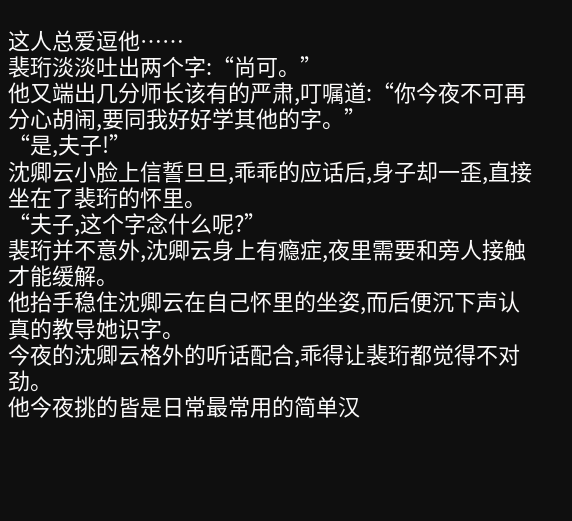这人总爱逗他……
裴珩淡淡吐出两个字:“尚可。”
他又端出几分师长该有的严肃,叮嘱道:“你今夜不可再分心胡闹,要同我好好学其他的字。”
“是,夫子!”
沈卿云小脸上信誓旦旦,乖乖的应话后,身子却一歪,直接坐在了裴珩的怀里。
“夫子,这个字念什么呢?”
裴珩并不意外,沈卿云身上有瘾症,夜里需要和旁人接触才能缓解。
他抬手稳住沈卿云在自己怀里的坐姿,而后便沉下声认真的教导她识字。
今夜的沈卿云格外的听话配合,乖得让裴珩都觉得不对劲。
他今夜挑的皆是日常最常用的简单汉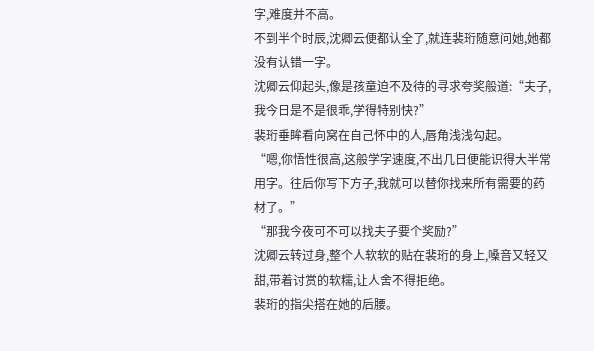字,难度并不高。
不到半个时辰,沈卿云便都认全了,就连裴珩随意问她,她都没有认错一字。
沈卿云仰起头,像是孩童迫不及待的寻求夸奖般道:“夫子,我今日是不是很乖,学得特别快?”
裴珩垂眸看向窝在自己怀中的人,唇角浅浅勾起。
“嗯,你悟性很高,这般学字速度,不出几日便能识得大半常用字。往后你写下方子,我就可以替你找来所有需要的药材了。”
“那我今夜可不可以找夫子要个奖励?”
沈卿云转过身,整个人软软的贴在裴珩的身上,嗓音又轻又甜,带着讨赏的软糯,让人舍不得拒绝。
裴珩的指尖搭在她的后腰。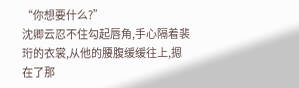“你想要什么?”
沈卿云忍不住勾起唇角,手心隔着裴珩的衣裳,从他的腰腹缓缓往上,摁在了那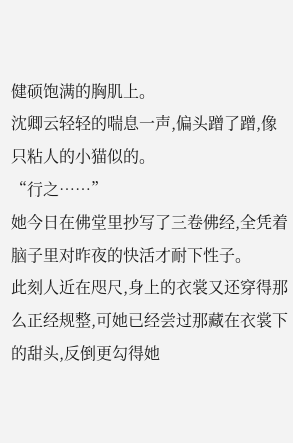健硕饱满的胸肌上。
沈卿云轻轻的喘息一声,偏头蹭了蹭,像只粘人的小猫似的。
“行之……”
她今日在佛堂里抄写了三卷佛经,全凭着脑子里对昨夜的快活才耐下性子。
此刻人近在咫尺,身上的衣裳又还穿得那么正经规整,可她已经尝过那藏在衣裳下的甜头,反倒更勾得她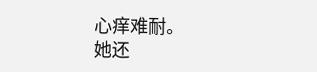心痒难耐。
她还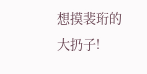想摸裴珩的大扔子!